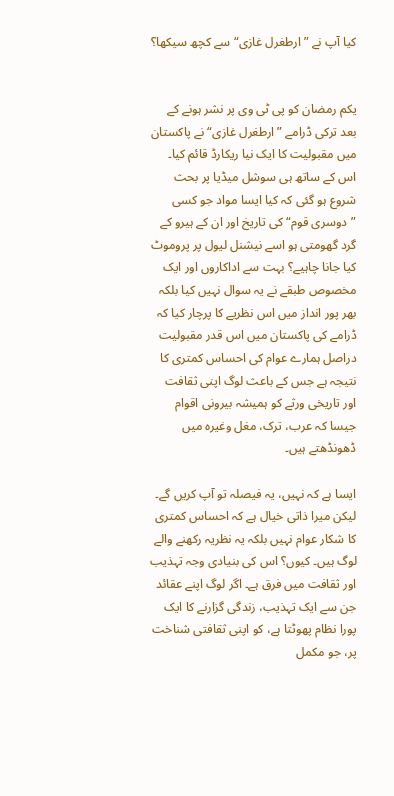کیا آپ نے ”ارطغرل غازی“ سے کچھ سیکھا؟


یکم رمضان کو پی ٹی وی پر نشر ہونے کے بعد ترکی ڈرامے ”ارطغرل غازی“ نے پاکستان میں مقبولیت کا ایک نیا ریکارڈ قائم کیا۔ اس کے ساتھ ہی سوشل میڈیا پر بحث شروع ہو گئی کہ کیا ایسا مواد جو کسی ”دوسری قوم“ کی تاریخ اور ان کے ہیرو کے گرد گھومتی ہو اسے نیشنل لیول پر پروموٹ کیا جانا چاہیے؟ بہت سے اداکاروں اور ایک مخصوص طبقے نے یہ سوال نہیں کیا بلکہ بھر پور انداز میں اس نظریے کا پرچار کیا کہ ڈرامے کی پاکستان میں اس قدر مقبولیت دراصل ہمارے عوام کی احساس کمتری کا نتیجہ ہے جس کے باعث لوگ اپنی ثقافت اور تاریخی ورثے کو ہمیشہ بیرونی اقوام جیسا کہ عرب، ترک، مغل وغیرہ میں ڈھونڈھتے ہیں۔

ایسا ہے کہ نہیں، یہ فیصلہ تو آپ کریں گے۔ لیکن میرا ذاتی خیال ہے کہ احساس کمتری کا شکار عوام نہیں بلکہ یہ نظریہ رکھنے والے لوگ ہیں۔ کیوں؟ اس کی بنیادی وجہ تہذیب اور ثقافت میں فرق ہے۔ اگر لوگ اپنے عقائد جن سے ایک تہذیب، زندگی گزارنے کا ایک پورا نظام پھوٹتا ہے، کو اپنی ثقافتی شناخت پر، جو مکمل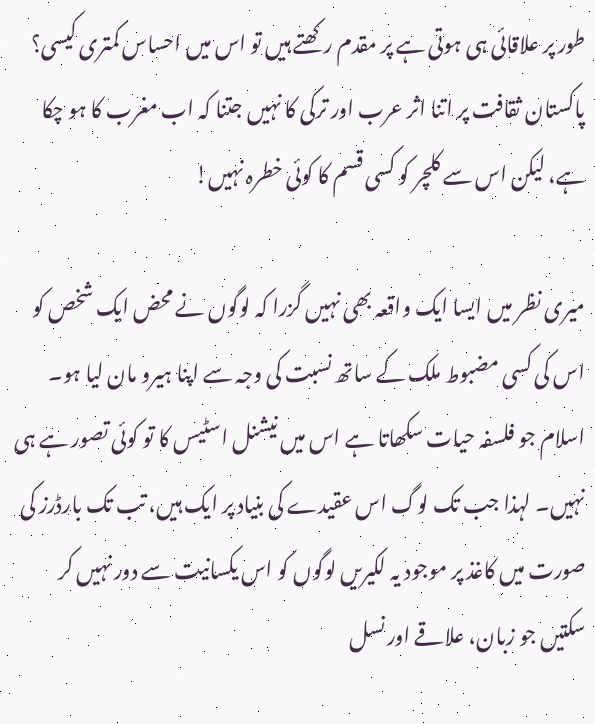طور پر علاقائی ہی ہوتی ہے پر مقدم رکھتے ہیں تو اس میں احساس کمتری کیسی؟ پاکستان ثقافت پر اتنا اثر عرب اور ترکی کا نہیں جتنا کہ اب مغرب کا ہو چکا ہے، لیکن اس سے کلچر کو کسی قسم کا کوئی خطرہ نہیں!

میری نظر میں ایسا ایک واقعہ بھی نہیں گزرا کہ لوگوں نے محض ایک شخص کو اس کی کسی مضبوط ملک کے ساتھ نسبت کی وجہ سے اپنا ہیرو مان لیا ہو۔ اسلام جو فلسفہ حیات سکھاتا ہے اس میں نیشنل اسٹیس کا تو کوئی تصور ہے ہی نہیں۔ لہذا جب تک لوگ اس عقیدے کی بنیاد پر ایک ہیں، تب تک بارڈرز کی صورت میں کاغذ پر موجود یہ لکیریں لوگوں کو اس یکسانیت سے دور نہیں کر سکتیں جو زبان، علاقے اور نسل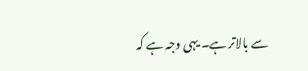سے بالاتر ہے۔ یہی وجہ ہے کہ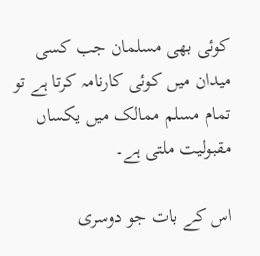کوئی بھی مسلمان جب کسی میدان میں کوئی کارنامہ کرتا ہے تو تمام مسلم ممالک میں یکساں مقبولیت ملتی ہے۔

اس کے بات جو دوسری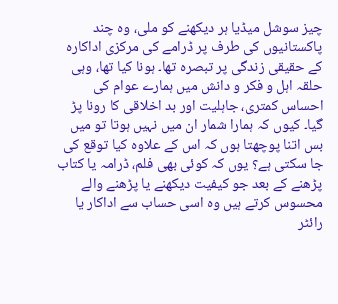چیز سوشل میڈیا ہر دیکھنے کو ملی، وہ چند پاکستانیوں کی طرف پر ڈرامے کی مرکزی اداکارہ کے حقیقی زندگی پر تبصرہ تھا۔ ہونا کیا تھا، وہی حلقہ اہل و فکر و دانش میں ہمارے عوام کی احساس کمتری، جاہلیت اور بد اخلاقی کا رونا پڑ گیا۔ کیوں کہ ہمارا شمار ان میں نہیں ہوتا تو میں بس اتنا پوچھتا ہوں کہ اس کے علاوہ کیا توقع کی جا سکتی ہے؟ یوں کہ کوئی بھی فلم، ڈرامہ یا کتاب پڑھنے کے بعد جو کیفیت دیکھنے یا پڑھنے والے محسوس کرتے ہیں وہ اسی حساب سے اداکار یا رائٹر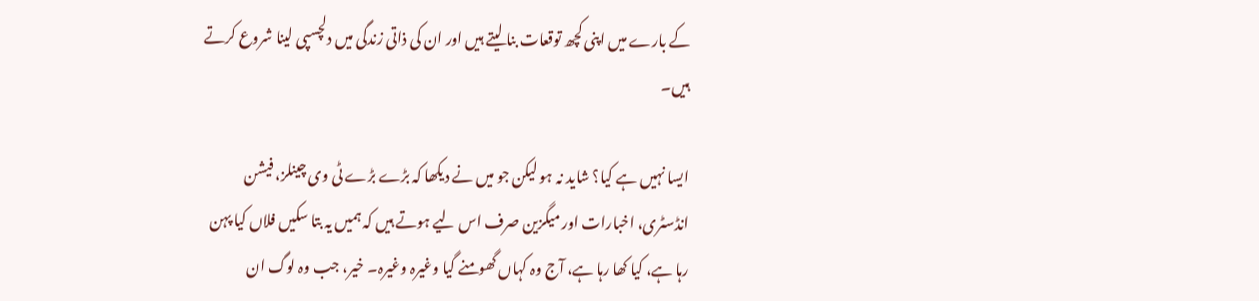کے بارے میں اپنی کچھ توقعات بنا لیتے ہیں اور ان کی ذاتی زندگی میں دلچسپی لینا شروع کرتے ہیں۔

ایسا نہیں ہے کیا؟ شاید نہ ہو لیکن جو میں نے دیکھا کہ بڑے بڑے ٹی وی چینلز، فیشن انڈسٹری، اخبارات اور میگزین صرف اس لیے ہوتے ہیں کہ ہمیں یہ بتا سکیں فلاں کیا پہن رہا ہے، کیا کھا رہا ہے، آج وہ کہاں گھومنے گیا وغیرہ وغیرہ۔ خیر، جب وہ لوگ ان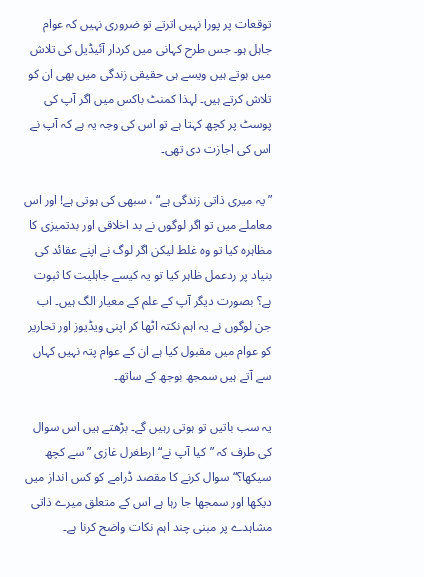توقعات پر پورا نہیں اترتے تو ضروری نہیں کہ عوام جاہل ہو۔ جس طرح کہانی میں کردار آئیڈیل کی تلاش میں ہوتے ہیں ویسے ہی حقیقی زندگی میں بھی ان کو تلاش کرتے ہیں۔ لہذا کمنٹ باکس میں اگر آپ کی پوسٹ پر کچھ کہتا ہے تو اس کی وجہ یہ ہے کہ آپ نے اس کی اجازت دی تھی۔

”یہ میری ذاتی زندگی ہے“ ، سبھی کی ہوتی ہے! اور اس معاملے میں تو اگر لوگوں نے بد اخلاقی اور بدتمیزی کا مظاہرہ کیا تو وہ غلط لیکن اگر لوگ نے اپنے عقائد کی بنیاد پر ردعمل ظاہر کیا تو یہ کیسے جاہلیت کا ثبوت ہے؟ بصورت دیگر آپ کے علم کے معیار الگ ہیں۔ اب جن لوگوں نے یہ اہم نکتہ اٹھا کر اپنی ویڈیوز اور تحاریر کو عوام میں مقبول کیا ہے ان کے عوام پتہ نہیں کہاں سے آتے ہیں سمجھ بوجھ کے ساتھ۔

یہ سب باتیں تو ہوتی رہیں گے۔ بڑھتے ہیں اس سوال کی طرف کہ ”کیا آپ نے“ ارطغرل غازی ”سے کچھ سیکھا؟“ سوال کرنے کا مقصد ڈرامے کو کس انداز میں دیکھا اور سمجھا جا رہا ہے اس کے متعلق میرے ذاتی مشاہدے پر مبنی چند اہم نکات واضح کرنا ہے۔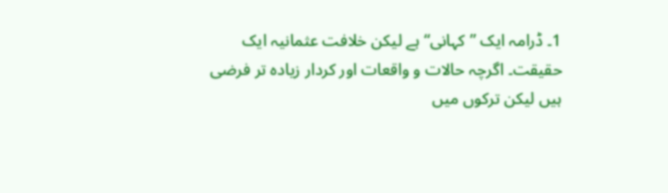1۔ ڈرامہ ایک ”کہانی“ ہے لیکن خلافت عثمانیہ ایک حقیقت۔ اگرچہ حالات و واقعات اور کردار زیادہ تر فرضی ہیں لیکن ترکوں میں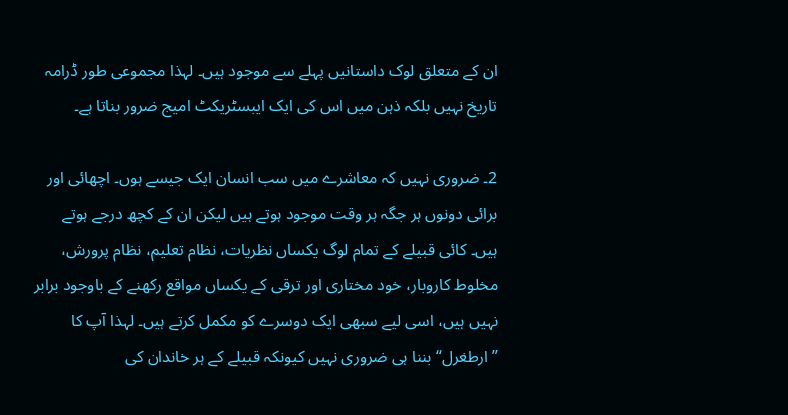ان کے متعلق لوک داستانیں پہلے سے موجود ہیں۔ لہذا مجموعی طور ڈرامہ تاریخ نہیں بلکہ ذہن میں اس کی ایک ایبسٹریکٹ امیج ضرور بناتا ہے۔

2۔ ضروری نہیں کہ معاشرے میں سب انسان ایک جیسے ہوں۔ اچھائی اور برائی دونوں ہر جگہ ہر وقت موجود ہوتے ہیں لیکن ان کے کچھ درجے ہوتے ہیں۔ کائی قبیلے کے تمام لوگ یکساں نظریات، نظام تعلیم، نظام پرورش، مخلوط کاروبار، خود مختاری اور ترقی کے یکساں مواقع رکھنے کے باوجود برابر نہیں ہیں، اسی لیے سبھی ایک دوسرے کو مکمل کرتے ہیں۔ لہذا آپ کا ”ارطغرل“ بننا ہی ضروری نہیں کیونکہ قبیلے کے ہر خاندان کی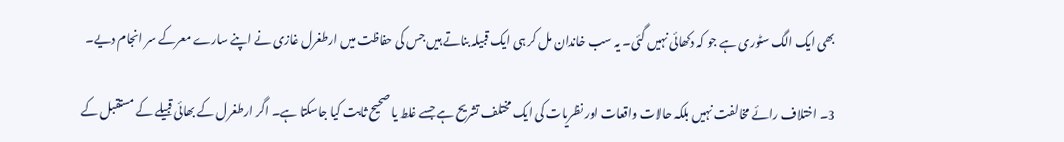بھی ایک الگ سٹوری ہے جو کہ دکھائی نہیں گئی۔ یہ سب خاندان مل کر ہی ایک قبیلہ بناتے ہیں جس کی حفاظت میں ارطغرل غازی نے اپنے سارے معرکے سر انجام دیے۔

3۔ اختلاف رائے مخالفت نہیں بلکہ حالات واقعات اور نظریات کی ایک مختلف تشریح ہے جسے غلط یا صحیح ثابت کیا جاسکتا ہے۔ اگر ارطغرل کے بھائی قبیلے کے مستقبل کے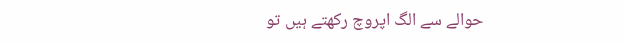حوالے سے الگ اپروچ رکھتے ہیں تو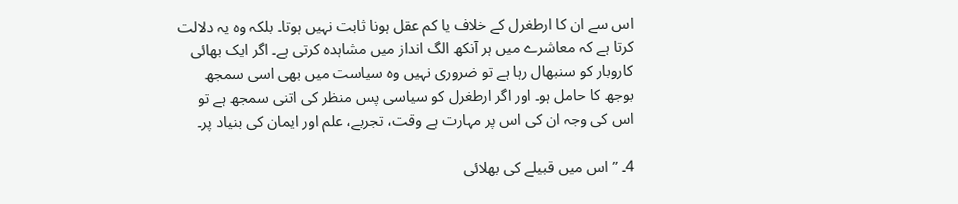اس سے ان کا ارطغرل کے خلاف یا کم عقل ہونا ثابت نہیں ہوتا۔ بلکہ وہ یہ دلالت کرتا ہے کہ معاشرے میں ہر آنکھ الگ انداز میں مشاہدہ کرتی ہے۔ اگر ایک بھائی کاروبار کو سنبھال رہا ہے تو ضروری نہیں وہ سیاست میں بھی اسی سمجھ بوجھ کا حامل ہو۔ اور اگر ارطغرل کو سیاسی پس منظر کی اتنی سمجھ ہے تو اس کی وجہ ان کی اس پر مہارت ہے وقت، تجربے، علم اور ایمان کی بنیاد پر۔

4۔ ”اس میں قبیلے کی بھلائی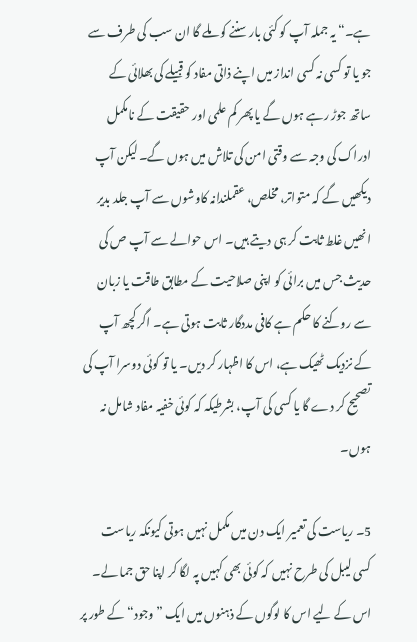ہے۔“ یہ جملہ آپ کو کئی بار سننے کو ملے گا ان سب کی طرف سے جو یا تو کسی نہ کسی انداز میں اپنے ذاتی مفاد کو قبیلے کی بھلائی کے ساتھ جوڑ رہے ہوں گے یا پھر کم علمی اور حقیقت کے نامکمل ادراک کی وجہ سے وقتی امن کی تلاش میں ہوں گے۔ لیکن آپ دیکھیں گے کہ متواتر، مخلص، عقملندانہ کاوشوں سے آپ جلد بدیر انھیں غلط ثابت کر ہی دیتے ہیں۔ اس حوالے سے آپ ص کی حدیث جس میں برائی کو اپنی صلاحیت کے مطابق طاقت یا زبان سے روکنے کا حکم ہے کافی مددگار ثابت ہوتی ہے۔ اگر کچھ آپ کے نزدیک ٹھیک ہے، اس کا اظہار کر دیں۔ یا تو کوئی دوسرا آپ کی تصحیح کر دے گا یا کسی کی آپ، بشرطیکہ کہ کوئی خفیہ مفاد شامل نہ ہوں۔

5۔ ریاست کی تعمیر ایک دن میں مکمل نہیں ہوتی کیونکہ ریاست کسی لیبل کی طرح نہیں کہ کوئی بھی کہیں پہ لگا کر اپنا حق جما لے۔ اس کے لیے اس کا لوگوں کے ذہنوں میں ایک ”وجود“ کے طور پر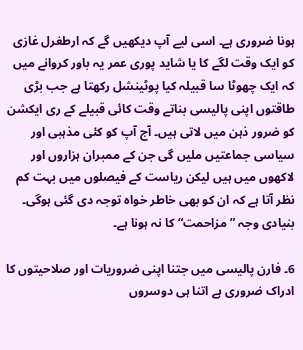ہونا ضروری ہے۔ اسی لیے آپ دیکھیں گے کہ ارطغرل غازی کو ایک وقت لگے کا یا شاید پوری عمر یہ باور کروانے میں کہ ایک چھوٹا سا قبیلہ کیا پوٹینشل رکھتا ہے جب بڑی طاقتوں اپنی پالیسی بناتے وقت کائی قبیلے کے ری ایکشن کو ضرور ذہن میں لاتی ہیں۔ آج آپ کو کئی مذہبی اور سیاسی جماعتیں ملیں گی جن کے ممبران ہزاروں اور لاکھوں میں ہیں لیکن ریاست کے فیصلوں میں بہت کم نظر آتا ہے کہ ان کو بھی خاطر خواہ توجہ دی گئی ہوگی۔ بنیادی وجہ ”مزاحمت“ کا نہ ہونا ہے۔

6۔ فارن پالیسی میں جتنا اپنی ضروریات اور صلاحیتوں کا ادراک ضروری ہے اتنا ہی دوسروں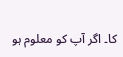کا۔ اگر آپ کو معلوم ہو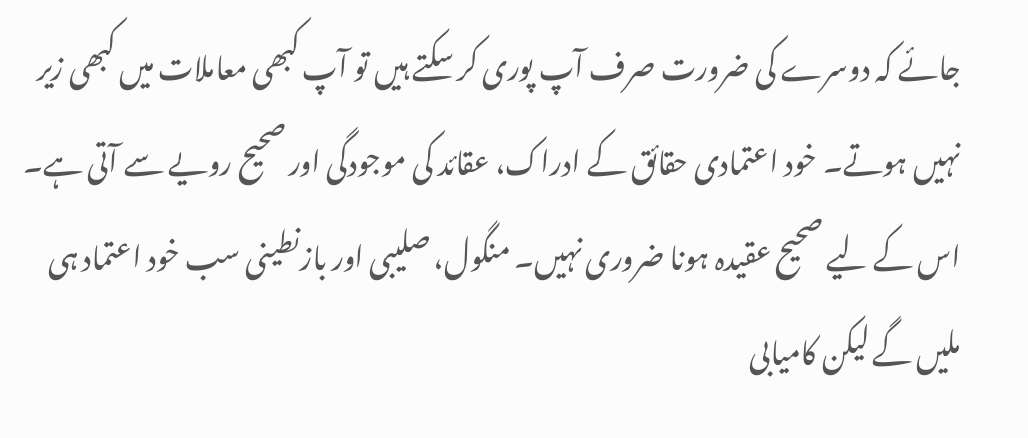جائے کہ دوسرے کی ضرورت صرف آپ پوری کر سکتے ہیں تو آپ کبھی معاملات میں کبھی زیر نہیں ہوتے۔ خود اعتمادی حقائق کے ادراک، عقائد کی موجودگی اور صحیح رویے سے آتی ہے۔ اس کے لیے صحیح عقیدہ ہونا ضروری نہیں۔ منگول، صلیبی اور بازنطینی سب خود اعتماد ہی ملیں گے لیکن کامیابی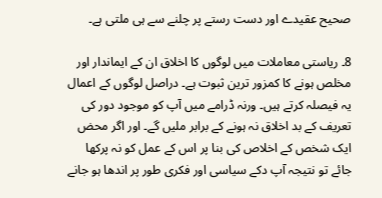صحیح عقیدے اور دست رستے پر چلنے سے ہی ملتی ہے۔

8۔ ریاستی معاملات میں لوگوں کا اخلاق ان کے ایماندار اور مخلص ہونے کا کمزور ترین ثبوت ہے۔ دراصل لوگوں کے اعمال یہ فیصلہ کرتے ہیں۔ ورنہ ڈرامے میں آپ کو موجود دور کی تعریف کے بد اخلاق نہ ہونے کے برابر ملیں گے۔ اور اگر محض ایک شخص کے اخلاص کی بنا پر اس کے عمل کو نہ پرکھا جائے تو نتیجہ آپ دکے سیاسی اور فکری طور پر اندھا ہو جانے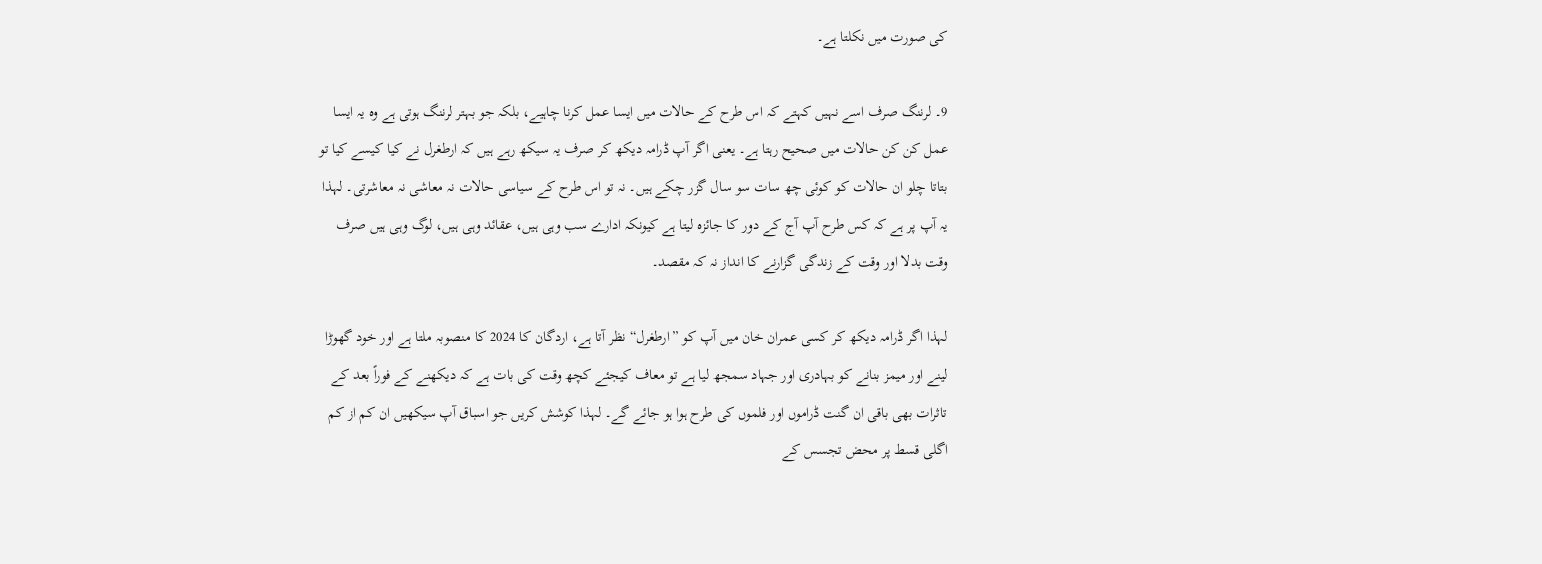کی صورت میں نکلتا ہے۔

9۔ لرننگ صرف اسے نہیں کہتے کہ اس طرح کے حالات میں ایسا عمل کرنا چاہیے، بلکہ جو بہتر لرننگ ہوتی ہے وہ یہ ایسا عمل کن کن حالات میں صحیح رہتا ہے۔ یعنی اگر آپ ڈرامہ دیکھ کر صرف یہ سیکھ رہے ہیں کہ ارطغرل نے کیا کیسے کیا تو بتاتا چلو ان حالات کو کوئی چھ سات سو سال گزر چکے ہیں۔ نہ تو اس طرح کے سیاسی حالات نہ معاشی نہ معاشرتی۔ لہذا یہ آپ پر ہے کہ کس طرح آپ آج کے دور کا جائزہ لیتا ہے کیونکہ ادارے سب وہی ہیں، عقائد وہی ہیں، لوگ وہی ہیں صرف وقت بدلا اور وقت کے زندگی گزارنے کا انداز نہ کہ مقصد۔

لہذا اگر ڈرامہ دیکھ کر کسی عمران خان میں آپ کو ”ارطغرل“ نظر آتا ہے، اردگان کا 2024 کا منصوبہ ملتا ہے اور خود گھوڑا لینے اور میمز بنانے کو بہادری اور جہاد سمجھ لیا ہے تو معاف کیجئے کچھ وقت کی بات ہے کہ دیکھنے کے فوراً بعد کے تاثرات بھی باقی ان گنت ڈراموں اور فلموں کی طرح ہوا ہو جائے گے۔ لہذا کوشش کریں جو اسباق آپ سیکھیں ان کم از کم اگلی قسط پر محض تجسس کے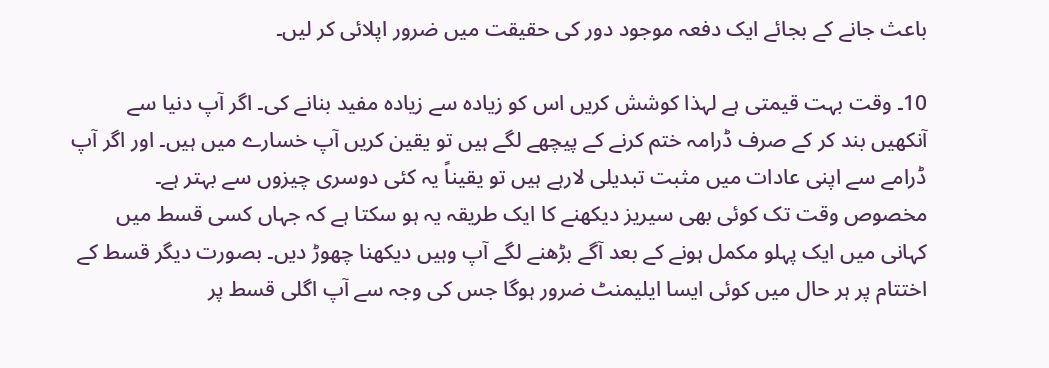باعث جانے کے بجائے ایک دفعہ موجود دور کی حقیقت میں ضرور اپلائی کر لیں۔

10۔ وقت بہت قیمتی ہے لہذا کوشش کریں اس کو زیادہ سے زیادہ مفید بنانے کی۔ اگر آپ دنیا سے آنکھیں بند کر کے صرف ڈرامہ ختم کرنے کے پیچھے لگے ہیں تو یقین کریں آپ خسارے میں ہیں۔ اور اگر آپ ڈرامے سے اپنی عادات میں مثبت تبدیلی لارہے ہیں تو یقیناً یہ کئی دوسری چیزوں سے بہتر ہے۔ مخصوص وقت تک کوئی بھی سیریز دیکھنے کا ایک طریقہ یہ ہو سکتا ہے کہ جہاں کسی قسط میں کہانی میں ایک پہلو مکمل ہونے کے بعد آگے بڑھنے لگے آپ وہیں دیکھنا چھوڑ دیں۔ بصورت دیگر قسط کے اختتام پر ہر حال میں کوئی ایسا ایلیمنٹ ضرور ہوگا جس کی وجہ سے آپ اگلی قسط پر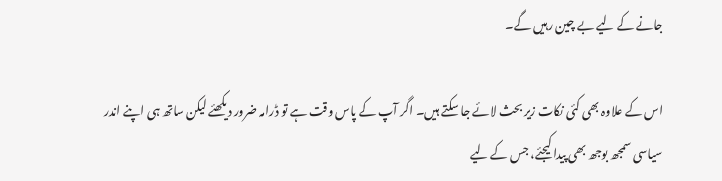جانے کے لیے بے چین رہیں گے۔

اس کے علاوہ بھی کئی نکات زیر بحث لائے جا سکتے ہیں۔ اگر آپ کے پاس وقت ہے تو ڈرامہ ضرور دیکھئے لیکن ساتھ ہی اپنے اندر سیاسی سمجھ بوجھ بھی پیدا کیجئے، جس کے لیے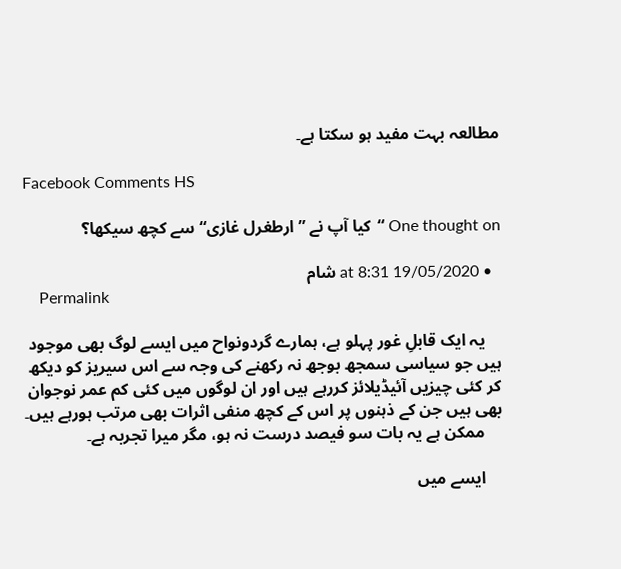مطالعہ بہت مفید ہو سکتا ہے۔

Facebook Comments HS

One thought on “کیا آپ نے ”ارطغرل غازی“ سے کچھ سیکھا؟

  • 19/05/2020 at 8:31 شام
    Permalink

    یہ ایک قابلِ غور پہلو ہے، ہمارے گردونواح میں ایسے لوگ بھی موجود ہیں جو سیاسی سمجھ بوجھ نہ رکھنے کی وجہ سے اس سیریز کو دیکھ کر کئی چیزیں آئیڈیلائز کررہے ہیں اور ان لوگوں میں کئی کم عمر نوجوان بھی ہیں جن کے ذہنوں پر اس کے کچھ منفی اثرات بھی مرتب ہورہے ہیں۔
    ممکن ہے یہ بات سو فیصد درست نہ ہو، مگر میرا تجربہ ہے۔

    ایسے میں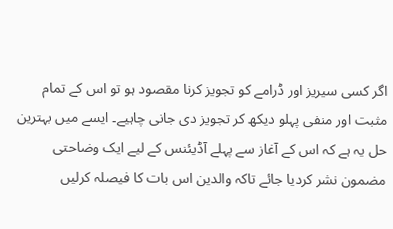اگر کسی سیریز اور ڈرامے کو تجویز کرنا مقصود ہو تو اس کے تمام مثبت اور منفی پہلو دیکھ کر تجویز دی جانی چاہیے۔ ایسے میں بہترین حل یہ ہے کہ اس کے آغاز سے پہلے آڈیئنس کے لیے ایک وضاحتی مضمون نشر کردیا جائے تاکہ والدین اس بات کا فیصلہ کرلیں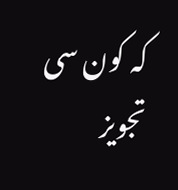کہ کون سی تجویز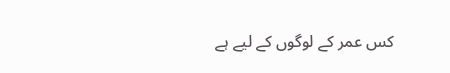کس عمر کے لوگوں کے لیے ہے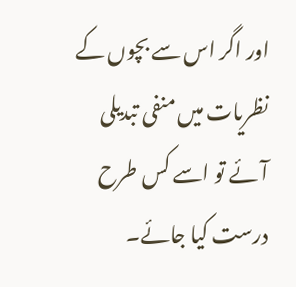اور اگر اس سے بچوں کے نظریات میں منفی تبدیلی آئے تو اسے کس طرح درست کیا جائے۔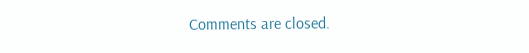Comments are closed.